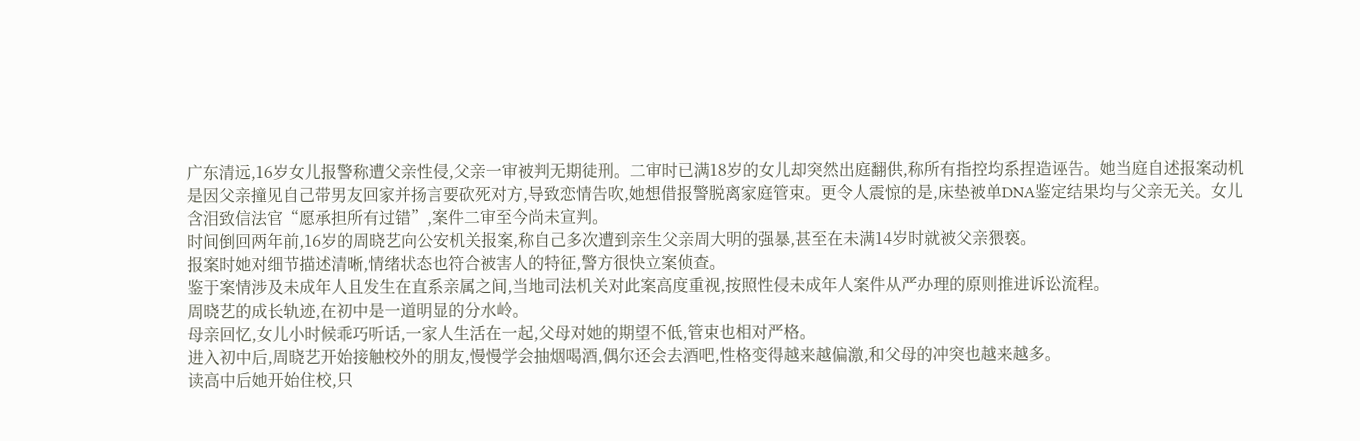广东清远,16岁女儿报警称遭父亲性侵,父亲一审被判无期徒刑。二审时已满18岁的女儿却突然出庭翻供,称所有指控均系捏造诬告。她当庭自述报案动机是因父亲撞见自己带男友回家并扬言要砍死对方,导致恋情告吹,她想借报警脱离家庭管束。更令人震惊的是,床垫被单DNA鉴定结果均与父亲无关。女儿含泪致信法官“愿承担所有过错”,案件二审至今尚未宣判。
时间倒回两年前,16岁的周晓艺向公安机关报案,称自己多次遭到亲生父亲周大明的强暴,甚至在未满14岁时就被父亲猥亵。
报案时她对细节描述清晰,情绪状态也符合被害人的特征,警方很快立案侦查。
鉴于案情涉及未成年人且发生在直系亲属之间,当地司法机关对此案高度重视,按照性侵未成年人案件从严办理的原则推进诉讼流程。
周晓艺的成长轨迹,在初中是一道明显的分水岭。
母亲回忆,女儿小时候乖巧听话,一家人生活在一起,父母对她的期望不低,管束也相对严格。
进入初中后,周晓艺开始接触校外的朋友,慢慢学会抽烟喝酒,偶尔还会去酒吧,性格变得越来越偏激,和父母的冲突也越来越多。
读高中后她开始住校,只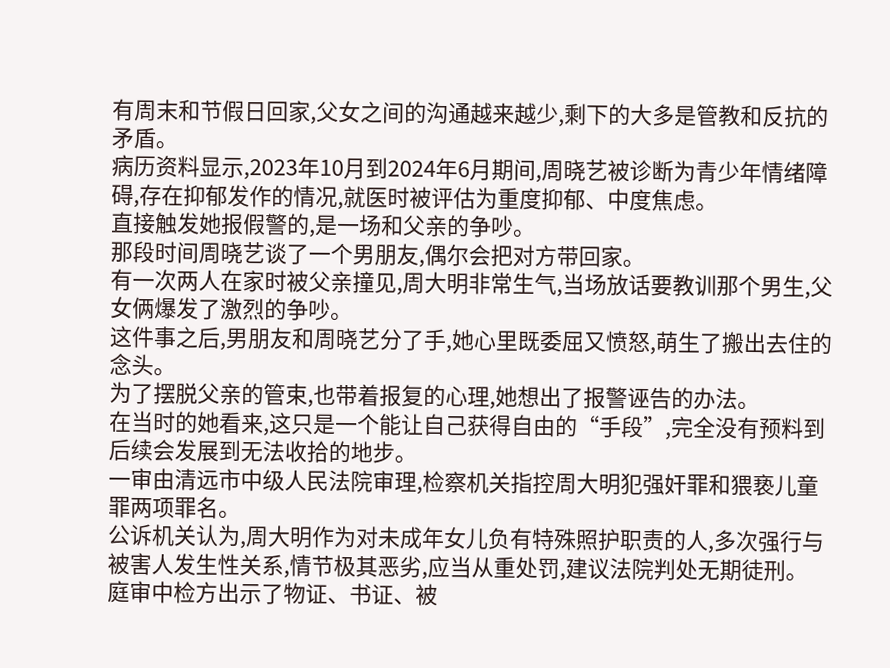有周末和节假日回家,父女之间的沟通越来越少,剩下的大多是管教和反抗的矛盾。
病历资料显示,2023年10月到2024年6月期间,周晓艺被诊断为青少年情绪障碍,存在抑郁发作的情况,就医时被评估为重度抑郁、中度焦虑。
直接触发她报假警的,是一场和父亲的争吵。
那段时间周晓艺谈了一个男朋友,偶尔会把对方带回家。
有一次两人在家时被父亲撞见,周大明非常生气,当场放话要教训那个男生,父女俩爆发了激烈的争吵。
这件事之后,男朋友和周晓艺分了手,她心里既委屈又愤怒,萌生了搬出去住的念头。
为了摆脱父亲的管束,也带着报复的心理,她想出了报警诬告的办法。
在当时的她看来,这只是一个能让自己获得自由的“手段”,完全没有预料到后续会发展到无法收拾的地步。
一审由清远市中级人民法院审理,检察机关指控周大明犯强奸罪和猥亵儿童罪两项罪名。
公诉机关认为,周大明作为对未成年女儿负有特殊照护职责的人,多次强行与被害人发生性关系,情节极其恶劣,应当从重处罚,建议法院判处无期徒刑。
庭审中检方出示了物证、书证、被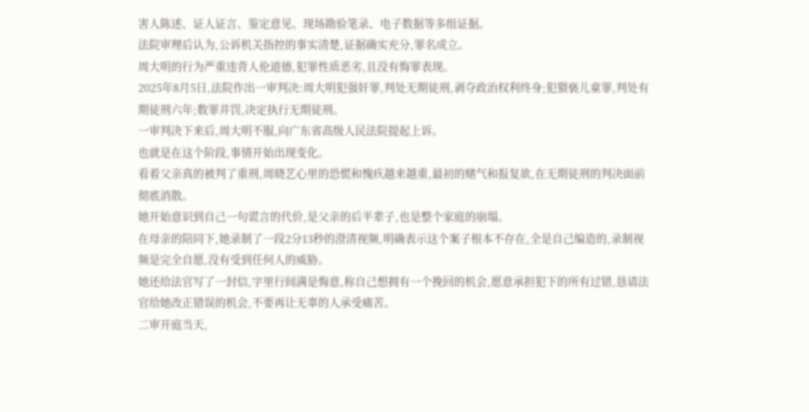害人陈述、证人证言、鉴定意见、现场勘验笔录、电子数据等多组证据。
法院审理后认为,公诉机关指控的事实清楚,证据确实充分,罪名成立。
周大明的行为严重违背人伦道德,犯罪性质恶劣,且没有悔罪表现。
2025年8月5日,法院作出一审判决:周大明犯强奸罪,判处无期徒刑,剥夺政治权利终身;犯猥亵儿童罪,判处有期徒刑六年;数罪并罚,决定执行无期徒刑。
一审判决下来后,周大明不服,向广东省高级人民法院提起上诉。
也就是在这个阶段,事情开始出现变化。
看着父亲真的被判了重刑,周晓艺心里的恐慌和愧疚越来越重,最初的赌气和报复欲,在无期徒刑的判决面前彻底消散。
她开始意识到自己一句谎言的代价,是父亲的后半辈子,也是整个家庭的崩塌。
在母亲的陪同下,她录制了一段2分13秒的澄清视频,明确表示这个案子根本不存在,全是自己编造的,录制视频是完全自愿,没有受到任何人的威胁。
她还给法官写了一封信,字里行间满是悔意,称自己想拥有一个挽回的机会,愿意承担犯下的所有过错,恳请法官给她改正错误的机会,不要再让无辜的人承受痛苦。
二审开庭当天,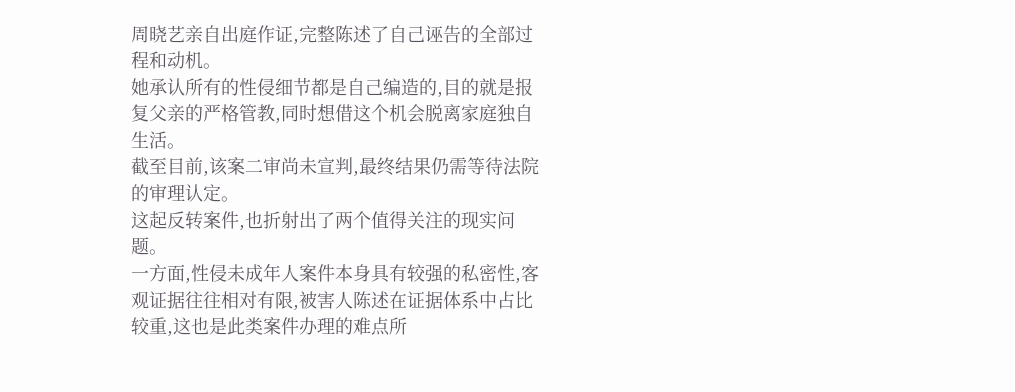周晓艺亲自出庭作证,完整陈述了自己诬告的全部过程和动机。
她承认所有的性侵细节都是自己编造的,目的就是报复父亲的严格管教,同时想借这个机会脱离家庭独自生活。
截至目前,该案二审尚未宣判,最终结果仍需等待法院的审理认定。
这起反转案件,也折射出了两个值得关注的现实问题。
一方面,性侵未成年人案件本身具有较强的私密性,客观证据往往相对有限,被害人陈述在证据体系中占比较重,这也是此类案件办理的难点所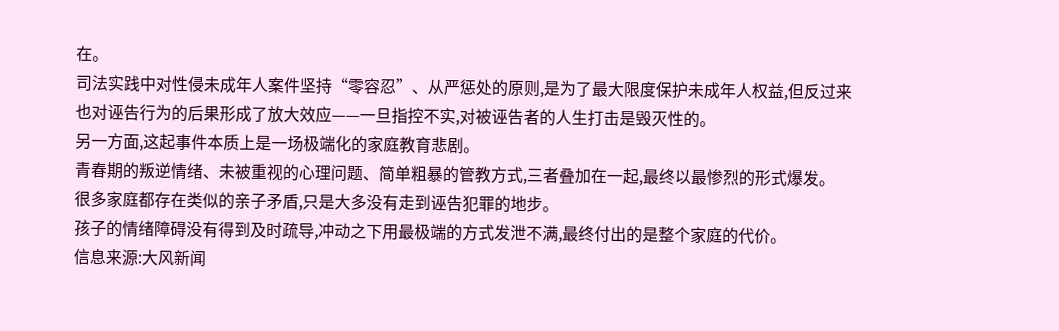在。
司法实践中对性侵未成年人案件坚持“零容忍”、从严惩处的原则,是为了最大限度保护未成年人权益,但反过来也对诬告行为的后果形成了放大效应——一旦指控不实,对被诬告者的人生打击是毁灭性的。
另一方面,这起事件本质上是一场极端化的家庭教育悲剧。
青春期的叛逆情绪、未被重视的心理问题、简单粗暴的管教方式,三者叠加在一起,最终以最惨烈的形式爆发。
很多家庭都存在类似的亲子矛盾,只是大多没有走到诬告犯罪的地步。
孩子的情绪障碍没有得到及时疏导,冲动之下用最极端的方式发泄不满,最终付出的是整个家庭的代价。
信息来源:大风新闻